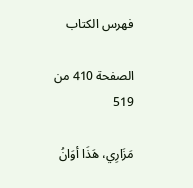فهرس الكتاب

الصفحة 410 من 519

مَزَارِي، هَذَا أوَانُ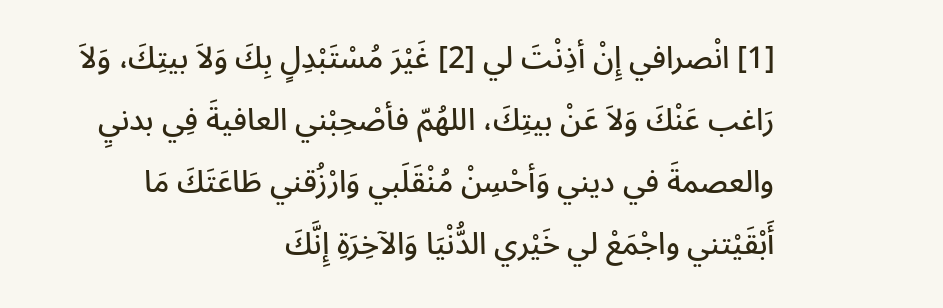[1] انْصرافي إِنْ أذِنْتَ لي [2] غَيْرَ مُسْتَبْدِلٍ بِكَ وَلاَ بيتِكَ، وَلاَ رَاغب عَنْكَ وَلاَ عَنْ بيتِكَ، اللهُمّ فأصْحِبْني العافيةَ فِي بدنيِ والعصمةَ في ديني وَأحْسِنْ مُنْقَلَبي وَارْزُقني طَاعَتَكَ مَا أَبْقَيْتني واجْمَعْ لي خَيْري الدُّنْيَا وَالآخِرَةِ إِنَّكَ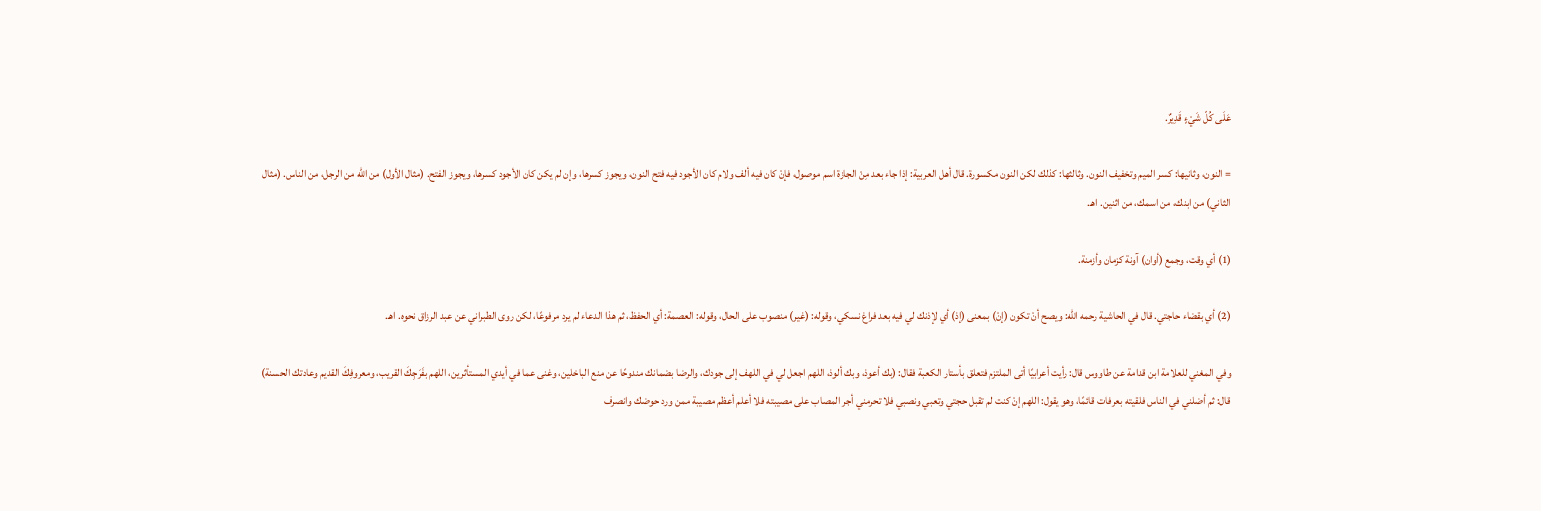عَلَى كُلّ شَيْءٍ قَدِيرٌ.

= النون، وثانيها: كسر الميم وتخفيف النون. وثالثها: كذلك لكن النون مكسورة. قال أهل العربية: إذا جاء بعد مِنْ الجازة اسم موصول، فإنْ كان فيه ألف ولام كان الأجود فيه فتح النون، ويجوز كسرها، وإن لم يكن كان الأجود كسرها، ويجوز الفتح. (مثال الأول) من الله من الرجل، من الناس. (مثال الثاني) من ابنك، من اسمك، من اثنين. اهـ.

(1) أي وقت، وجمع (أوان) آونة كزمان وأزمنة.

(2) أي بقضاء حاجتي. قال في الحاشية رحمه الله: ويصح أنْ تكون (إنْ) بمعنى (إذ) أي لإذنك لي فيه بعد فراغ نسكي، وقوله: (غير) منصوب على الحال، وقوله: العصمة: أي الحفظ، ثم هذا الدعاء لم يرد مرفوعًا، لكن روى الطبراني عن عبد الرزاق نحوه. اهـ.

وفي المغني للعلامة ابن قدامة عن طاووس قال: رأيت أعرابيًا أتى الملتزم فتعلق بأستار الكعبة فقال: (بك أعوذ، وبك ألوذ، اللهم اجعل لي في اللهف إلى جودك، والرضا بضمانك مندوحًا عن منع الباخلين، وغنى عما في أيدي المستأثرين، اللهم بفَرَجِكَ القريب، ومعروفِكَ القديم وعادتك الحسنة) قال: ثم أضلني في الناس فلقيته بعرفات قائمًا، وهو يقول: اللهم إنْ كنت لم تقبل حجتي وتعبي ونصبي فلا تحرمني أجر المصاب على مصيبته فلا أعلم أعظم مصيبة ممن ورد حوضك وانصرف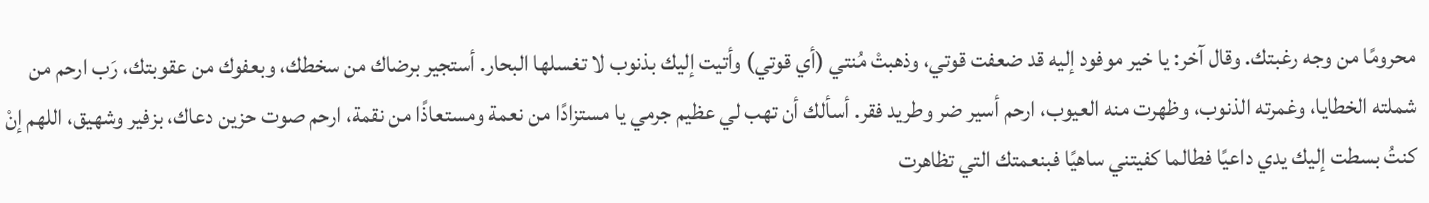محرومًا من وجه رغبتك. وقال آخر: يا خير موفود إليه قد ضعفت قوتي، وذهبتْ مُنتي (أي قوتي) وأتيت إليك بذنوب لا تغسلها البحار. أستجير برضاك من سخطك، وبعفوك من عقوبتك، رَب ارحم من شملته الخطايا، وغمرته الذنوب، وظهرت منه العيوب، ارحم أسير ضر وطريد فقر. أسألك أن تهب لي عظيم جرمي يا مستزادًا من نعمة ومستعاذًا من نقمة، ارحم صوت حزين دعاك، بزفير وشهيق، اللهم إنْ كنتُ بسطت إليك يدي داعيًا فطالما كفيتني ساهيًا فبنعمتك التي تظاهرت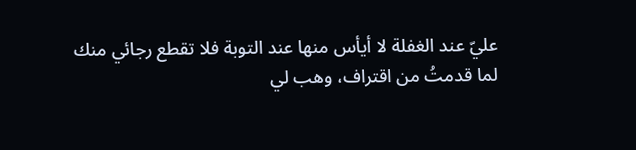عليّ عند الغفلة لا أيأس منها عند التوبة فلا تقطع رجائي منك لما قدمتُ من اقتراف، وهب لي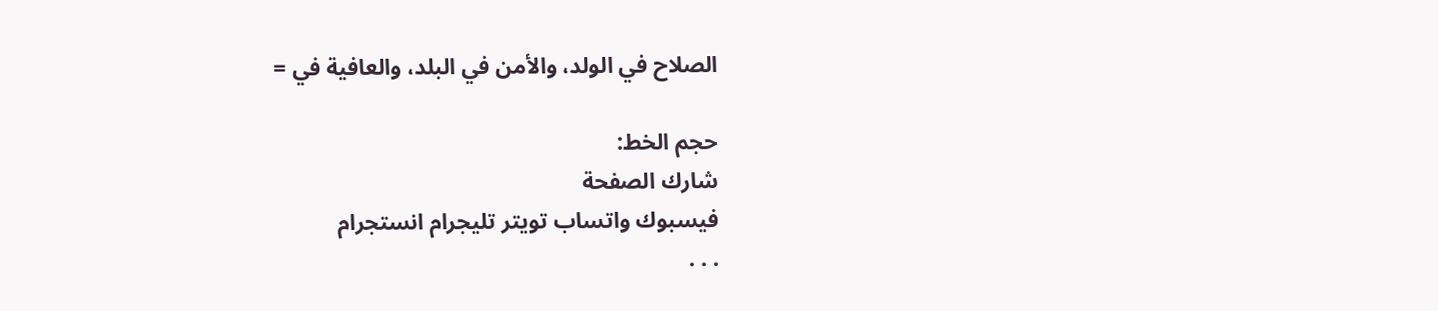الصلاح في الولد، والأمن في البلد، والعافية في =

حجم الخط:
شارك الصفحة
فيسبوك واتساب تويتر تليجرام انستجرام
. . .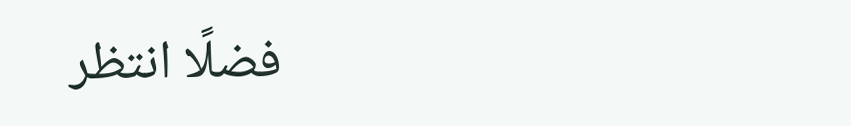فضلًا انتظر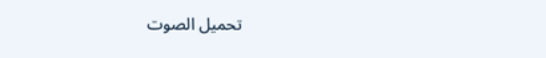تحميل الصوت